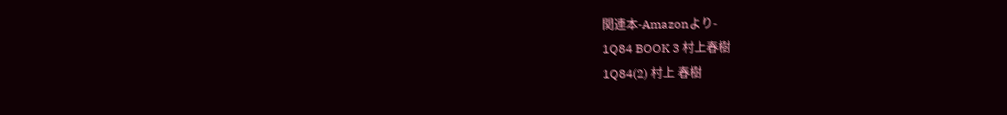関連本-Amazonより-
1Q84 BOOK 3 村上春樹
1Q84(2) 村上 春樹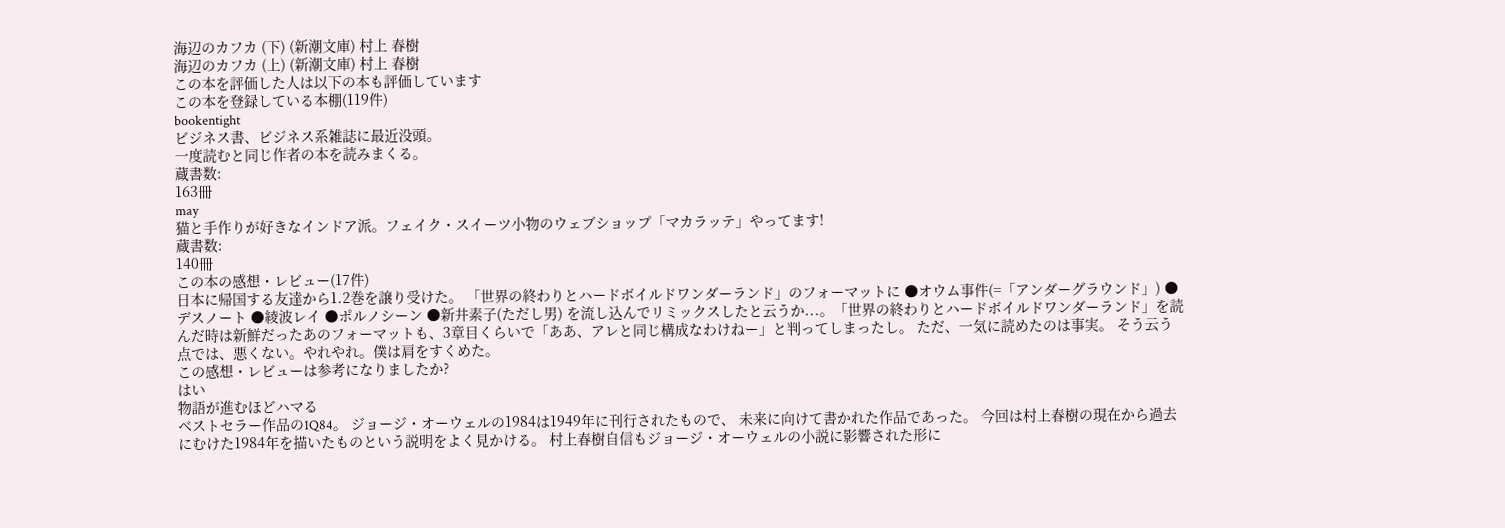海辺のカフカ (下) (新潮文庫) 村上 春樹
海辺のカフカ (上) (新潮文庫) 村上 春樹
この本を評価した人は以下の本も評価しています
この本を登録している本棚(119件)
bookentight
ビジネス書、ビジネス系雑誌に最近没頭。
一度読むと同じ作者の本を読みまくる。
蔵書数:
163冊
may
猫と手作りが好きなインドア派。フェイク・スイーツ小物のウェブショップ「マカラッテ」やってます!
蔵書数:
140冊
この本の感想・レビュー(17件)
日本に帰国する友達から1.2巻を譲り受けた。 「世界の終わりとハードボイルドワンダーランド」のフォーマットに ●オウム事件(=「アンダーグラウンド」) ●デスノート ●綾波レイ ●ポルノシーン ●新井素子(ただし男) を流し込んでリミックスしたと云うか...。「世界の終わりとハードボイルドワンダーランド」を読んだ時は新鮮だったあのフォーマットも、3章目くらいで「ああ、アレと同じ構成なわけねー」と判ってしまったし。 ただ、一気に読めたのは事実。 そう云う点では、悪くない。やれやれ。僕は肩をすくめた。
この感想・レビューは参考になりましたか?
はい
物語が進むほどハマる
ベストセラー作品の1Q84。 ジョージ・オーウェルの1984は1949年に刊行されたもので、 未来に向けて書かれた作品であった。 今回は村上春樹の現在から過去にむけた1984年を描いたものという説明をよく見かける。 村上春樹自信もジョージ・オーウェルの小説に影響された形に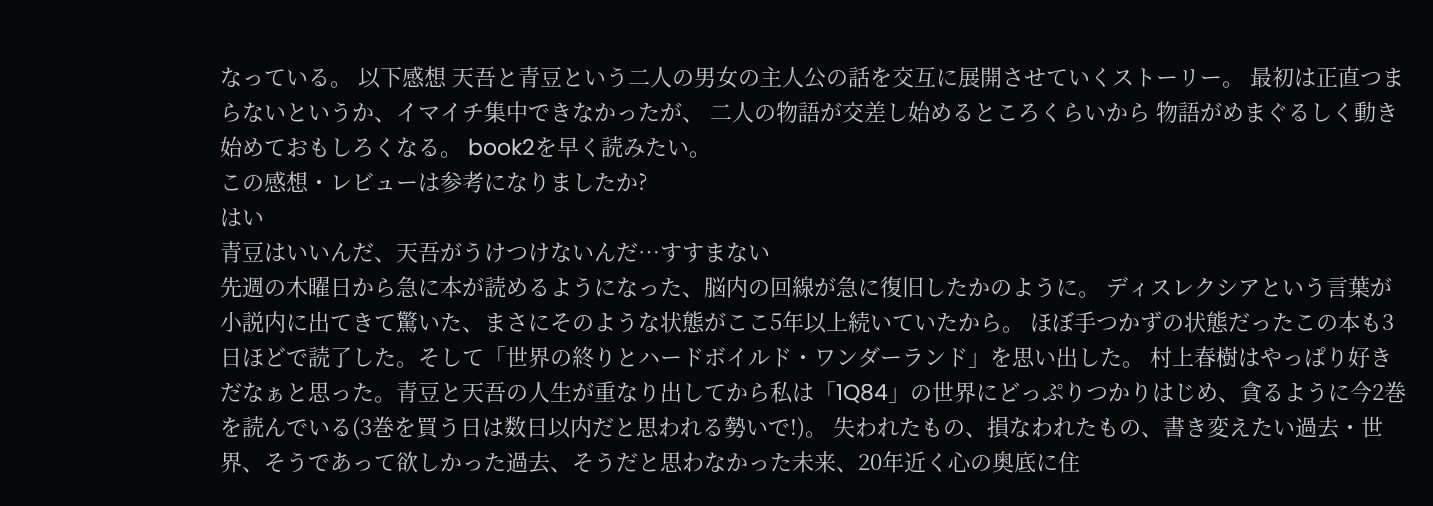なっている。 以下感想 天吾と青豆という二人の男女の主人公の話を交互に展開させていくストーリー。 最初は正直つまらないというか、イマイチ集中できなかったが、 二人の物語が交差し始めるところくらいから 物語がめまぐるしく動き始めておもしろくなる。 book2を早く読みたい。
この感想・レビューは参考になりましたか?
はい
青豆はいいんだ、天吾がうけつけないんだ…すすまない
先週の木曜日から急に本が読めるようになった、脳内の回線が急に復旧したかのように。 ディスレクシアという言葉が小説内に出てきて驚いた、まさにそのような状態がここ5年以上続いていたから。 ほぼ手つかずの状態だったこの本も3日ほどで読了した。そして「世界の終りとハードボイルド・ワンダーランド」を思い出した。 村上春樹はやっぱり好きだなぁと思った。青豆と天吾の人生が重なり出してから私は「1Q84」の世界にどっぷりつかりはじめ、貪るように今2巻を読んでいる(3巻を買う日は数日以内だと思われる勢いで!)。 失われたもの、損なわれたもの、書き変えたい過去・世界、そうであって欲しかった過去、そうだと思わなかった未来、20年近く心の奥底に住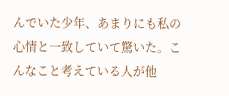んでいた少年、あまりにも私の心情と一致していて驚いた。こんなこと考えている人が他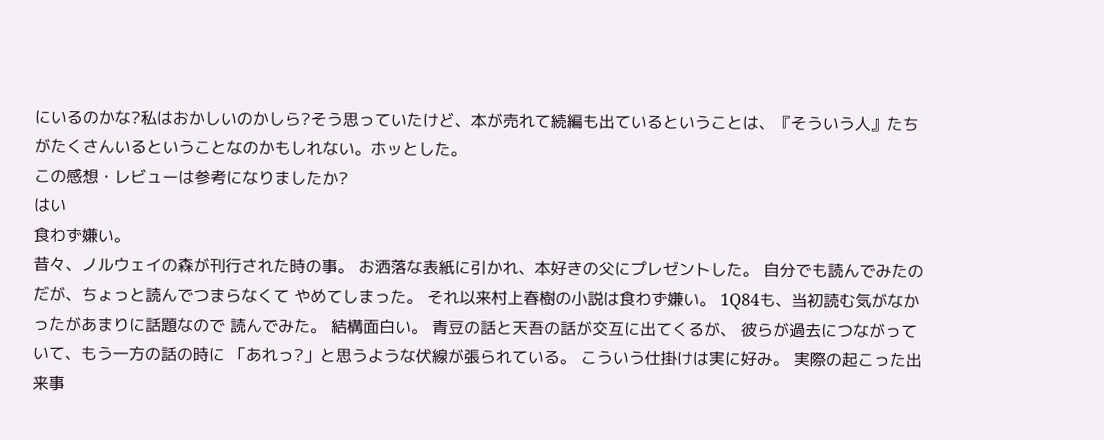にいるのかな?私はおかしいのかしら?そう思っていたけど、本が売れて続編も出ているということは、『そういう人』たちがたくさんいるということなのかもしれない。ホッとした。
この感想・レビューは参考になりましたか?
はい
食わず嫌い。
昔々、ノルウェイの森が刊行された時の事。 お洒落な表紙に引かれ、本好きの父にプレゼントした。 自分でも読んでみたのだが、ちょっと読んでつまらなくて やめてしまった。 それ以来村上春樹の小説は食わず嫌い。 1Q84も、当初読む気がなかったがあまりに話題なので 読んでみた。 結構面白い。 青豆の話と天吾の話が交互に出てくるが、 彼らが過去につながっていて、もう一方の話の時に 「あれっ?」と思うような伏線が張られている。 こういう仕掛けは実に好み。 実際の起こった出来事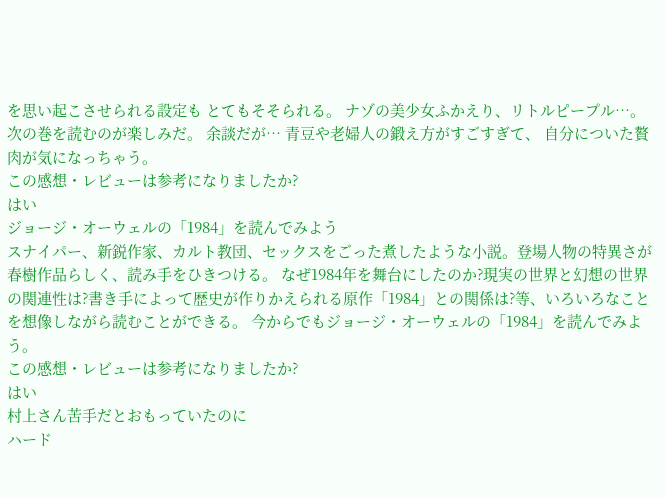を思い起こさせられる設定も とてもそそられる。 ナゾの美少女ふかえり、リトルピープル…。 次の巻を読むのが楽しみだ。 余談だが… 青豆や老婦人の鍛え方がすごすぎて、 自分についた贅肉が気になっちゃう。
この感想・レビューは参考になりましたか?
はい
ジョージ・オーウェルの「1984」を読んでみよう
スナイパー、新鋭作家、カルト教団、セックスをごった煮したような小説。登場人物の特異さが春樹作品らしく、読み手をひきつける。 なぜ1984年を舞台にしたのか?現実の世界と幻想の世界の関連性は?書き手によって歴史が作りかえられる原作「1984」との関係は?等、いろいろなことを想像しながら読むことができる。 今からでもジョージ・オーウェルの「1984」を読んでみよう。
この感想・レビューは参考になりましたか?
はい
村上さん苦手だとおもっていたのに
ハード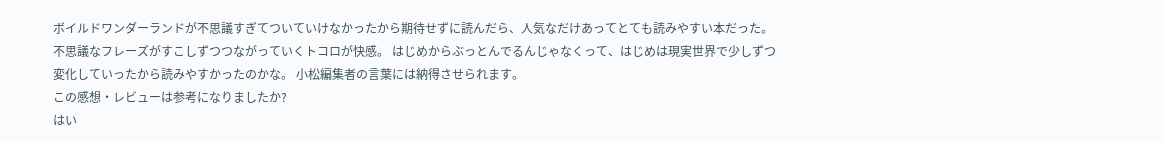ボイルドワンダーランドが不思議すぎてついていけなかったから期待せずに読んだら、人気なだけあってとても読みやすい本だった。 不思議なフレーズがすこしずつつながっていくトコロが快感。 はじめからぶっとんでるんじゃなくって、はじめは現実世界で少しずつ変化していったから読みやすかったのかな。 小松編集者の言葉には納得させられます。
この感想・レビューは参考になりましたか?
はい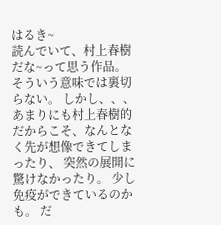はるき~
読んでいて、村上春樹だな~って思う作品。 そういう意味では裏切らない。 しかし、、、 あまりにも村上春樹的だからこそ、なんとなく先が想像できてしまったり、 突然の展開に驚けなかったり。 少し免疫ができているのかも。 だ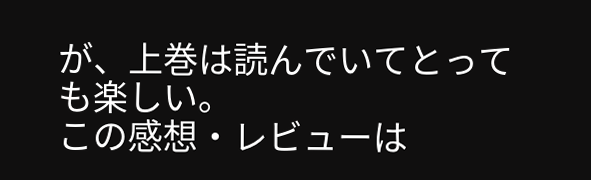が、上巻は読んでいてとっても楽しい。
この感想・レビューは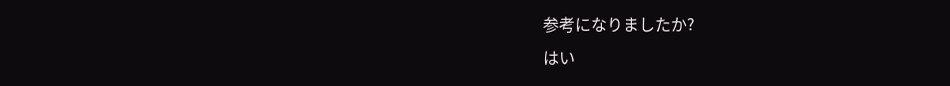参考になりましたか?
はい